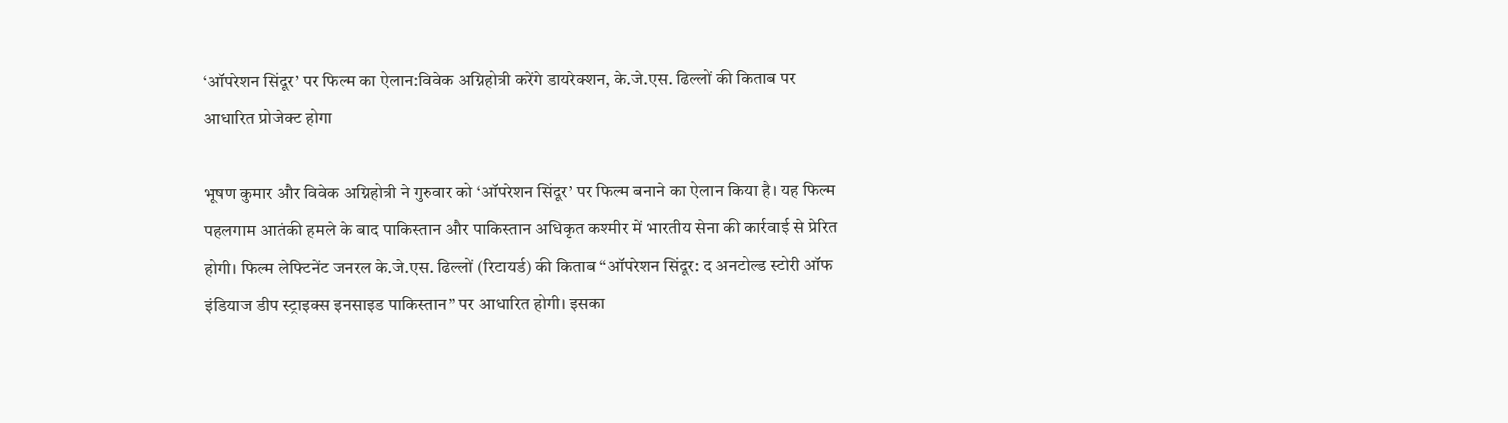‘ऑपरेशन सिंदूर’ पर फिल्म का ऐलान:विवेक अग्निहोत्री करेंगे डायरेक्शन, के.जे.एस. ढिल्लों की किताब पर आधारित प्रोजेक्ट होगा

भूषण कुमार और विवेक अग्निहोत्री ने गुरुवार को ‘ऑपरेशन सिंदूर’ पर फिल्म बनाने का ऐलान किया है। यह फिल्म पहलगाम आतंकी हमले के बाद पाकिस्तान और पाकिस्तान अधिकृत कश्मीर में भारतीय सेना की कार्रवाई से प्रेरित होगी। फिल्म लेफ्टिनेंट जनरल के.जे.एस. ढिल्लों (रिटायर्ड) की किताब “ऑपरेशन सिंदूर: द अनटोल्ड स्टोरी ऑफ इंडियाज डीप स्ट्राइक्स इनसाइड पाकिस्तान” पर आधारित होगी। इसका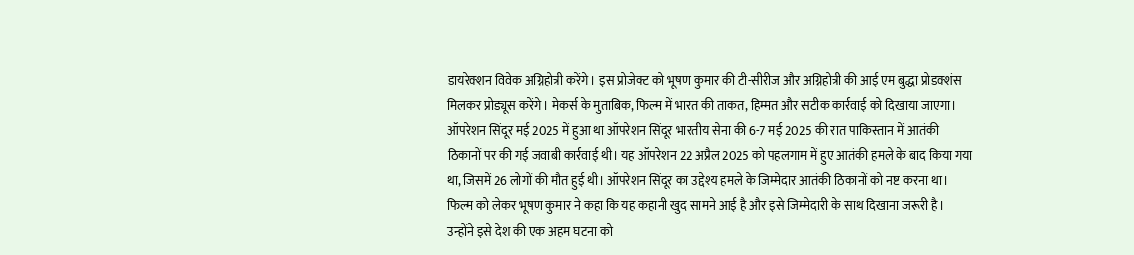डायरेक्शन विवेक अग्निहोत्री करेंगे। इस प्रोजेक्ट को भूषण कुमार की टी-सीरीज और अग्निहोत्री की आई एम बुद्धा प्रोडक्शंस मिलकर प्रोड्यूस करेंगे। मेकर्स के मुताबिक, फिल्म में भारत की ताकत, हिम्मत और सटीक कार्रवाई को दिखाया जाएगा। ऑपरेशन सिंदूर मई 2025 में हुआ था ऑपरेशन सिंदूर भारतीय सेना की 6-7 मई 2025 की रात पाकिस्तान में आतंकी ठिकानों पर की गई जवाबी कार्रवाई थी। यह ऑपरेशन 22 अप्रैल 2025 को पहलगाम में हुए आतंकी हमले के बाद किया गया था, जिसमें 26 लोगों की मौत हुई थी। ऑपरेशन सिंदूर का उद्देश्य हमले के जिम्मेदार आतंकी ठिकानों को नष्ट करना था। फिल्म को लेकर भूषण कुमार ने कहा कि यह कहानी खुद सामने आई है और इसे जिम्मेदारी के साथ दिखाना जरूरी है। उन्होंने इसे देश की एक अहम घटना को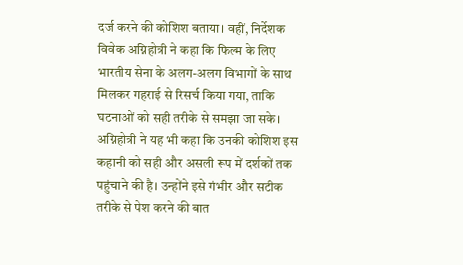दर्ज करने की कोशिश बताया। वहीं, निर्देशक विवेक अग्निहोत्री ने कहा कि फिल्म के लिए भारतीय सेना के अलग-अलग विभागों के साथ मिलकर गहराई से रिसर्च किया गया, ताकि घटनाओं को सही तरीके से समझा जा सके। अग्निहोत्री ने यह भी कहा कि उनकी कोशिश इस कहानी को सही और असली रूप में दर्शकों तक पहुंचाने की है। उन्होंने इसे गंभीर और सटीक तरीके से पेश करने की बात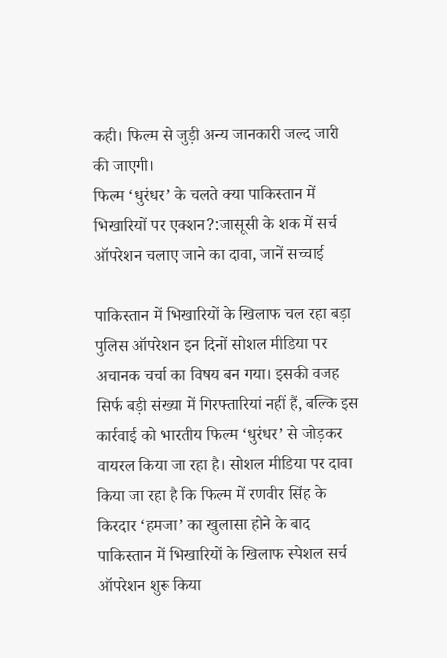कही। फिल्म से जुड़ी अन्य जानकारी जल्द जारी की जाएगी।
फिल्म ‘धुरंधर’ के चलते क्या पाकिस्तान में भिखारियों पर एक्शन?:जासूसी के शक में सर्च ऑपरेशन चलाए जाने का दावा, जानें सच्चाई

पाकिस्तान में भिखारियों के खिलाफ चल रहा बड़ा पुलिस ऑपरेशन इन दिनों सोशल मीडिया पर अचानक चर्चा का विषय बन गया। इसकी वजह सिर्फ बड़ी संख्या में गिरफ्तारियां नहीं हैं, बल्कि इस कार्रवाई को भारतीय फिल्म ‘धुरंधर’ से जोड़कर वायरल किया जा रहा है। सोशल मीडिया पर दावा किया जा रहा है कि फिल्म में रणवीर सिंह के किरदार ‘हमजा’ का खुलासा होने के बाद पाकिस्तान में भिखारियों के खिलाफ स्पेशल सर्च ऑपरेशन शुरू किया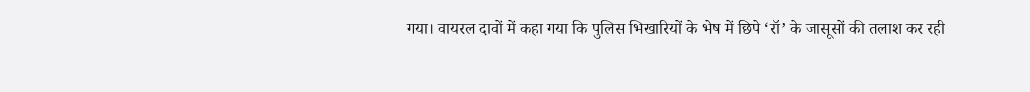गया। वायरल दावों में कहा गया कि पुलिस भिखारियों के भेष में छिपे ‘रॉ’ के जासूसों की तलाश कर रही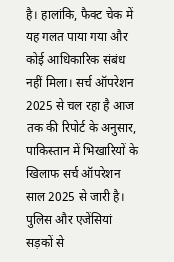है। हालांकि, फैक्ट चेक में यह गलत पाया गया और कोई आधिकारिक संबंध नहीं मिला। सर्च ऑपरेशन 2025 से चल रहा है आज तक की रिपोर्ट के अनुसार, पाकिस्तान में भिखारियों के खिलाफ सर्च ऑपरेशन साल 2025 से जारी है। पुलिस और एजेंसियां सड़कों से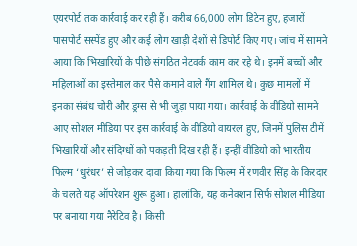एयरपोर्ट तक कार्रवाई कर रही हैं। करीब 66,000 लोग डिटेन हुए, हजारों पासपोर्ट सस्पेंड हुए और कई लोग खाड़ी देशों से डिपोर्ट किए गए। जांच में सामने आया कि भिखारियों के पीछे संगठित नेटवर्क काम कर रहे थे। इनमें बच्चों और महिलाओं का इस्तेमाल कर पैसे कमाने वाले गैंग शामिल थे। कुछ मामलों में इनका संबंध चोरी और ड्रग्स से भी जुड़ा पाया गया। कार्रवाई के वीडियो सामने आए सोशल मीडिया पर इस कार्रवाई के वीडियो वायरल हुए, जिनमें पुलिस टीमें भिखारियों और संदिग्धों को पकड़ती दिख रही हैं। इन्हीं वीडियो को भारतीय फिल्म ‘धुरंधर’ से जोड़कर दावा किया गया कि फिल्म में रणवीर सिंह के किरदार के चलते यह ऑपरेशन शुरू हुआ। हालांकि, यह कनेक्शन सिर्फ सोशल मीडिया पर बनाया गया नैरेटिव है। किसी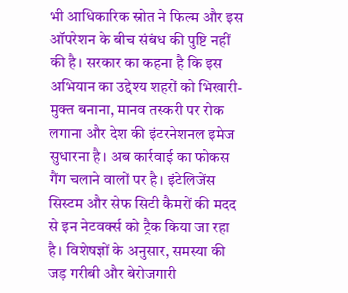भी आधिकारिक स्रोत ने फिल्म और इस ऑपरेशन के बीच संबंध की पुष्टि नहीं की है। सरकार का कहना है कि इस अभियान का उद्देश्य शहरों को भिखारी-मुक्त बनाना, मानव तस्करी पर रोक लगाना और देश की इंटरनेशनल इमेज सुधारना है। अब कार्रवाई का फोकस गैंग चलाने वालों पर है। इंटेलिजेंस सिस्टम और सेफ सिटी कैमरों की मदद से इन नेटवर्क्स को ट्रैक किया जा रहा है। विशेषज्ञों के अनुसार, समस्या की जड़ गरीबी और बेरोजगारी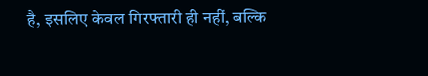है, इसलिए केवल गिरफ्तारी ही नहीं, बल्कि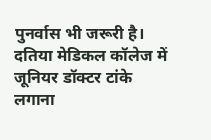पुनर्वास भी जरूरी है।
दतिया मेडिकल कॉलेज में जूनियर डॉक्टर टांके लगाना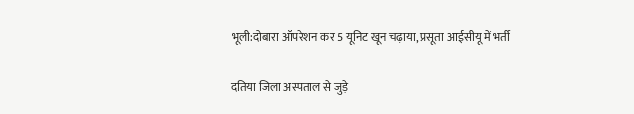भूली:दोबारा ऑपरेशन कर 5 यूनिट खून चढ़ाया, प्रसूता आईसीयू में भर्ती

दतिया जिला अस्पताल से जुड़े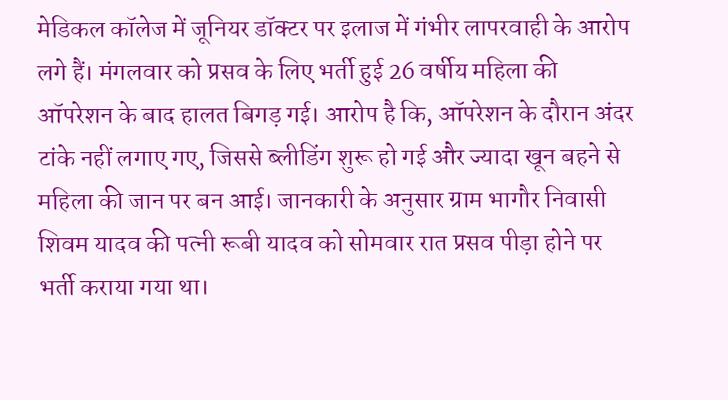मेडिकल कॉलेज में जूनियर डॉक्टर पर इलाज में गंभीर लापरवाही के आरोप लगे हैं। मंगलवार को प्रसव के लिए भर्ती हुई 26 वर्षीय महिला की ऑपरेशन के बाद हालत बिगड़ गई। आरोप है कि, ऑपरेशन के दौरान अंदर टांके नहीं लगाए गए, जिससे ब्लीडिंग शुरू हो गई और ज्यादा खून बहने से महिला की जान पर बन आई। जानकारी के अनुसार ग्राम भागौर निवासी शिवम यादव की पत्नी रूबी यादव को सोमवार रात प्रसव पीड़ा होने पर भर्ती कराया गया था।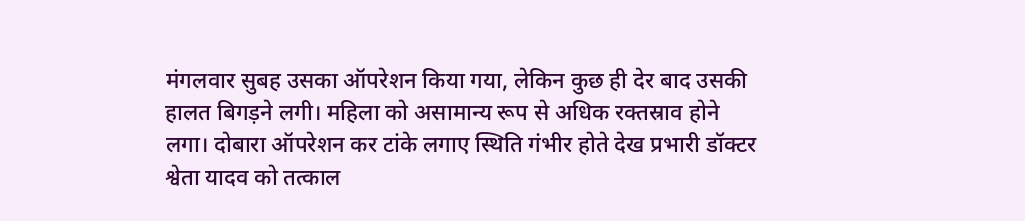मंगलवार सुबह उसका ऑपरेशन किया गया, लेकिन कुछ ही देर बाद उसकी हालत बिगड़ने लगी। महिला को असामान्य रूप से अधिक रक्तस्राव होने लगा। दोबारा ऑपरेशन कर टांके लगाए स्थिति गंभीर होते देख प्रभारी डॉक्टर श्वेता यादव को तत्काल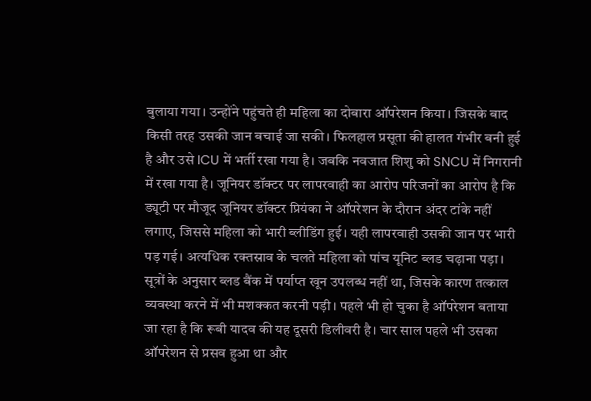बुलाया गया। उन्होंने पहुंचते ही महिला का दोबारा ऑपरेशन किया। जिसके बाद किसी तरह उसकी जान बचाई जा सकी। फिलहाल प्रसूता की हालत गंभीर बनी हुई है और उसे ICU में भर्ती रखा गया है। जबकि नवजात शिशु को SNCU में निगरानी में रखा गया है। जूनियर डॉक्टर पर लापरवाही का आरोप परिजनों का आरोप है कि ड्यूटी पर मौजूद जूनियर डॉक्टर प्रियंका ने ऑपरेशन के दौरान अंदर टांके नहीं लगाए, जिससे महिला को भारी ब्लीडिंग हुई। यही लापरवाही उसकी जान पर भारी पड़ गई। अत्यधिक रक्तस्राव के चलते महिला को पांच यूनिट ब्लड चढ़ाना पड़ा। सूत्रों के अनुसार ब्लड बैंक में पर्याप्त खून उपलब्ध नहीं था, जिसके कारण तत्काल व्यवस्था करने में भी मशक्कत करनी पड़ी। पहले भी हो चुका है ऑपरेशन बताया जा रहा है कि रूबी यादव की यह दूसरी डिलीवरी है। चार साल पहले भी उसका ऑपरेशन से प्रसव हुआ था और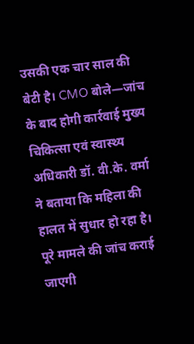उसकी एक चार साल की बेटी है। CMO बोले—जांच के बाद होगी कार्रवाई मुख्य चिकित्सा एवं स्वास्थ्य अधिकारी डॉ. वी.के. वर्मा ने बताया कि महिला की हालत में सुधार हो रहा है। पूरे मामले की जांच कराई जाएगी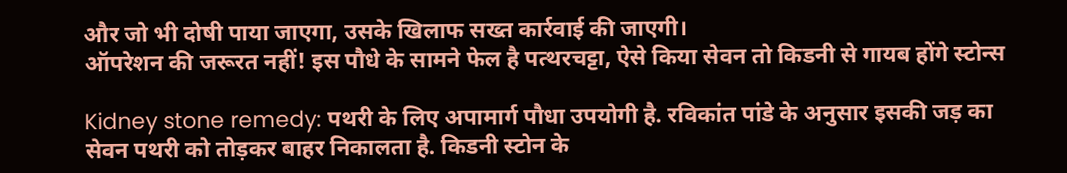और जो भी दोषी पाया जाएगा, उसके खिलाफ सख्त कार्रवाई की जाएगी।
ऑपरेशन की जरूरत नहीं! इस पौधे के सामने फेल है पत्थरचट्टा, ऐसे किया सेवन तो किडनी से गायब होंगे स्टोन्स

Kidney stone remedy: पथरी के लिए अपामार्ग पौधा उपयोगी है. रविकांत पांडे के अनुसार इसकी जड़ का सेवन पथरी को तोड़कर बाहर निकालता है. किडनी स्टोन के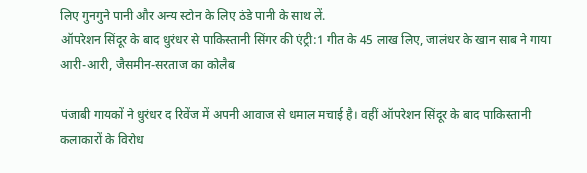लिए गुनगुने पानी और अन्य स्टोन के लिए ठंडे पानी के साथ लें.
ऑपरेशन सिंदूर के बाद धुरंधर से पाकिस्तानी सिंगर की एंट्री:1 गीत के 45 लाख लिए, जालंधर के खान साब ने गाया आरी-आरी, जैसमीन-सरताज का कोलैब

पंजाबी गायकों ने धुरंधर द रिवेंज में अपनी आवाज से धमाल मचाई है। वहीं ऑपरेशन सिंदूर के बाद पाकिस्तानी कलाकारों के विरोध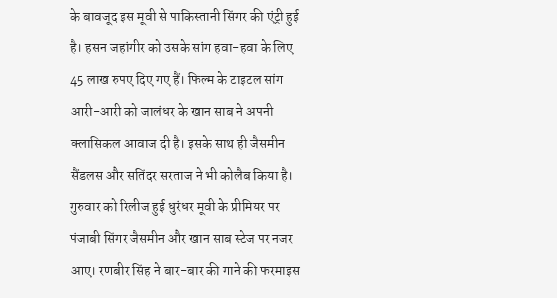के बावजूद इस मूवी से पाकिस्तानी सिंगर की एंट्री हुई है। हसन जहांगीर को उसके सांग हवा-हवा के लिए 45 लाख रुपए दिए गए हैं। फिल्म के टाइटल सांग आरी-आरी को जालंधर के खान साब ने अपनी क्लासिकल आवाज दी है। इसके साथ ही जैसमीन सैंडलस और सतिंदर सरताज ने भी कोलैब किया है। गुरुवार को रिलीज हुई धुरंधर मूवी के प्रीमियर पर पंजाबी सिंगर जैसमीन और खान साब स्टेज पर नजर आए। रणबीर सिंह ने बार-बार की गाने की फरमाइस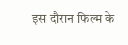इस दौरान फिल्म के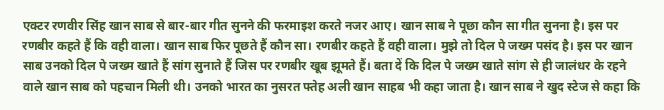एक्टर रणवीर सिंह खान साब से बार-बार गीत सुनने की फरमाइश करते नजर आए। खान साब ने पूछा कौन सा गीत सुनना है। इस पर रणबीर कहते हैं कि वही वाला। खान साब फिर पूछते हैं कौन सा। रणबीर कहते हैं वही वाला। मुझे तो दिल पे जख्म पसंद है। इस पर खान साब उनको दिल पे जख्म खाते हैं सांग सुनाते हैं जिस पर रणबीर खूब झूमते हैं। बता दें कि दिल पे जख्म खाते सांग से ही जालंधर के रहने वाले खान साब को पहचान मिली थी। उनको भारत का नुसरत फ्तेह अली खान साहब भी कहा जाता है। खान साब ने खुद स्टेज से कहा कि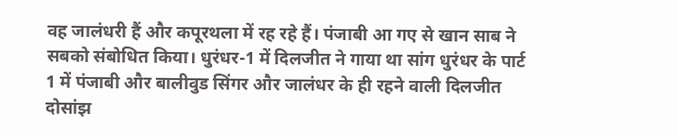वह जालंधरी हैं और कपूरथला में रह रहे हैं। पंजाबी आ गए से खान साब ने सबको संबोधित किया। धुरंधर-1 में दिलजीत ने गाया था सांग धुरंधर के पार्ट 1 में पंजाबी और बालीवुड सिंगर और जालंधर के ही रहने वाली दिलजीत दोसांझ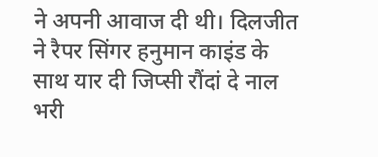ने अपनी आवाज दी थी। दिलजीत ने रैपर सिंगर हनुमान काइंड के साथ यार दी जिप्सी रौंदां दे नाल भरी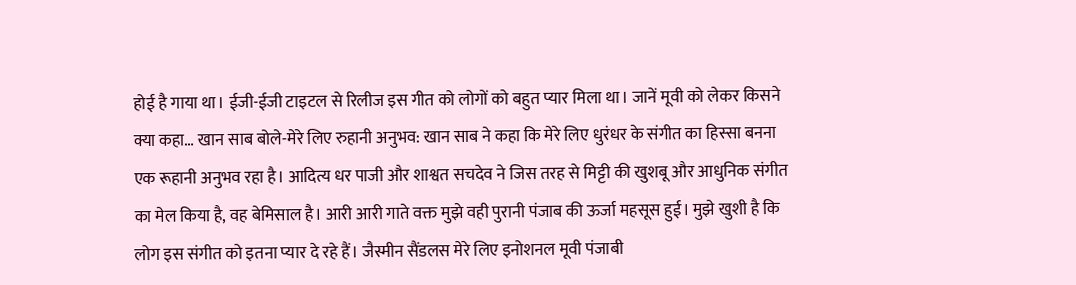होई है गाया था। ईजी-ईजी टाइटल से रिलीज इस गीत को लोगों को बहुत प्यार मिला था। जानें मूवी को लेकर किसने क्या कहा… खान साब बोले-मेरे लिए रुहानी अनुभव: खान साब ने कहा कि मेरे लिए धुरंधर के संगीत का हिस्सा बनना एक रूहानी अनुभव रहा है। आदित्य धर पाजी और शाश्वत सचदेव ने जिस तरह से मिट्टी की खुशबू और आधुनिक संगीत का मेल किया है, वह बेमिसाल है। आरी आरी गाते वक्त मुझे वही पुरानी पंजाब की ऊर्जा महसूस हुई। मुझे खुशी है कि लोग इस संगीत को इतना प्यार दे रहे हैं। जैस्मीन सैंडलस मेरे लिए इनोशनल मूवी पंजाबी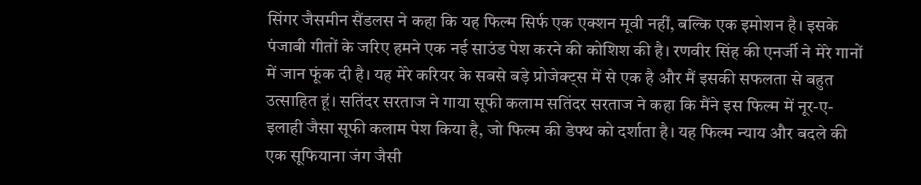सिंगर जैसमीन सैंडलस ने कहा कि यह फिल्म सिर्फ एक एक्शन मूवी नहीं, बल्कि एक इमोशन है। इसके पंजाबी गीतों के जरिए हमने एक नई साउंड पेश करने की कोशिश की है। रणवीर सिंह की एनर्जी ने मेरे गानों में जान फूंक दी है। यह मेरे करियर के सबसे बड़े प्रोजेक्ट्स में से एक है और मैं इसकी सफलता से बहुत उत्साहित हूं। सतिंदर सरताज ने गाया सूफी कलाम सतिंदर सरताज ने कहा कि मैंने इस फिल्म में नूर-ए-इलाही जैसा सूफी कलाम पेश किया है, जो फिल्म की डेफ्थ को दर्शाता है। यह फिल्म न्याय और बदले की एक सूफियाना जंग जैसी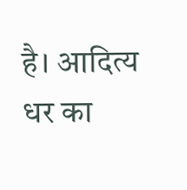है। आदित्य धर का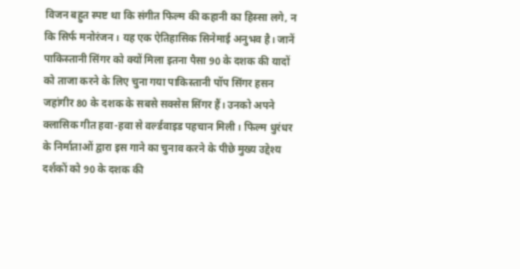विजन बहुत स्पष्ट था कि संगीत फिल्म की कहानी का हिस्सा लगे, न कि सिर्फ मनोरंजन। यह एक ऐतिहासिक सिनेमाई अनुभव है। जानें पाकिस्तानी सिंगर को क्यों मिला इतना पैसा 90 के दशक की यादों को ताजा करने के लिए चुना गया पाकिस्तानी पॉप सिंगर हसन जहांगीर 80 के दशक के सबसे सक्सेस सिंगर हैं। उनको अपने क्लासिक गीत हवा-हवा से वर्ल्डवाइड पहचान मिली। फिल्म धुरंधर के निर्माताओं द्वारा इस गाने का चुनाव करने के पीछे मुख्य उद्देश्य दर्शकों को 90 के दशक की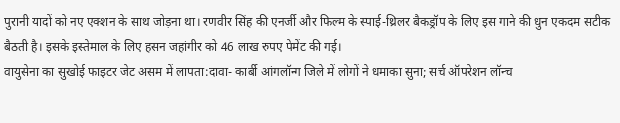पुरानी यादों को नए एक्शन के साथ जोड़ना था। रणवीर सिंह की एनर्जी और फिल्म के स्पाई-थ्रिलर बैकड्रॉप के लिए इस गाने की धुन एकदम सटीक बैठती है। इसके इस्तेमाल के लिए हसन जहांगीर को 46 लाख रुपए पेमेंट की गई।
वायुसेना का सुखोई फाइटर जेट असम में लापता:दावा- कार्बी आंगलॉन्ग जिले में लोगों ने धमाका सुना; सर्च ऑपरेशन लॉन्च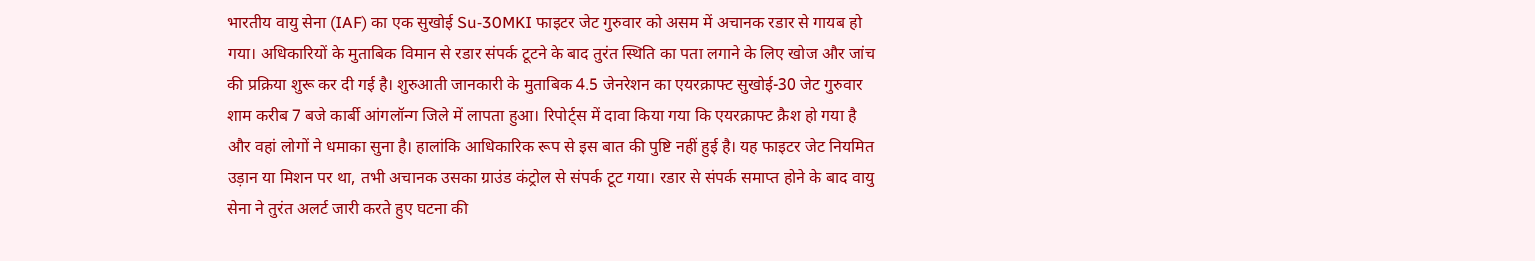भारतीय वायु सेना (IAF) का एक सुखोई Su‑30MKI फाइटर जेट गुरुवार को असम में अचानक रडार से गायब हो गया। अधिकारियों के मुताबिक विमान से रडार संपर्क टूटने के बाद तुरंत स्थिति का पता लगाने के लिए खोज और जांच की प्रक्रिया शुरू कर दी गई है। शुरुआती जानकारी के मुताबिक 4.5 जेनरेशन का एयरक्राफ्ट सुखोई-30 जेट गुरुवार शाम करीब 7 बजे कार्बी आंगलॉन्ग जिले में लापता हुआ। रिपोर्ट्स में दावा किया गया कि एयरक्राफ्ट क्रैश हो गया है और वहां लोगों ने धमाका सुना है। हालांकि आधिकारिक रूप से इस बात की पुष्टि नहीं हुई है। यह फाइटर जेट नियमित उड़ान या मिशन पर था, तभी अचानक उसका ग्राउंड कंट्रोल से संपर्क टूट गया। रडार से संपर्क समाप्त होने के बाद वायु सेना ने तुरंत अलर्ट जारी करते हुए घटना की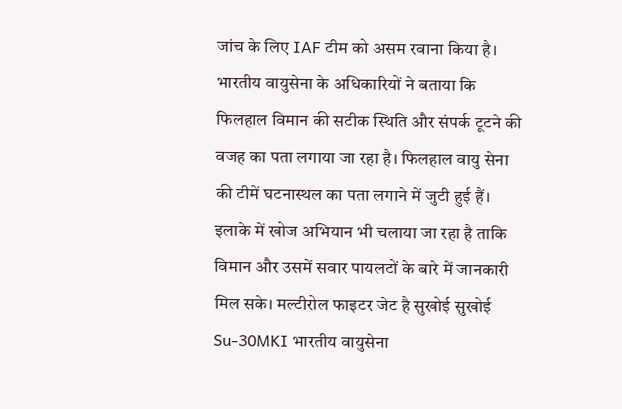जांच के लिए IAF टीम को असम रवाना किया है। भारतीय वायुसेना के अधिकारियों ने बताया कि फिलहाल विमान की सटीक स्थिति और संपर्क टूटने की वजह का पता लगाया जा रहा है। फिलहाल वायु सेना की टीमें घटनास्थल का पता लगाने में जुटी हुई हैं। इलाके में खोज अभियान भी चलाया जा रहा है ताकि विमान और उसमें सवार पायलटों के बारे में जानकारी मिल सके। मल्टीरोल फाइटर जेट है सुखोई सुखोई Su‑30MKI भारतीय वायुसेना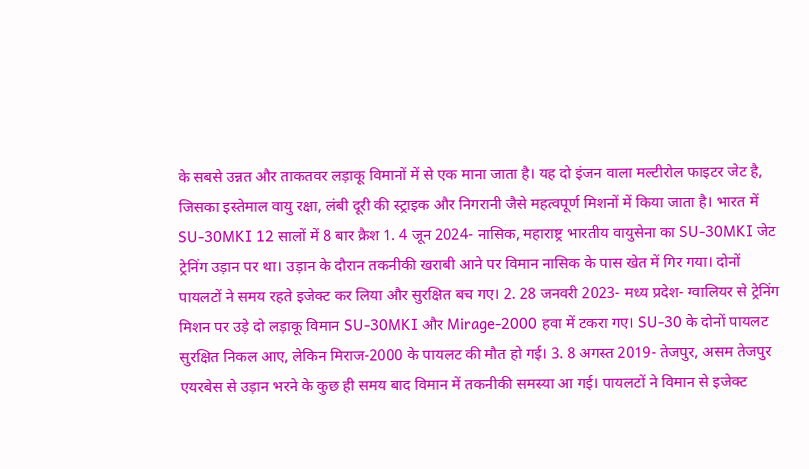के सबसे उन्नत और ताकतवर लड़ाकू विमानों में से एक माना जाता है। यह दो इंजन वाला मल्टीरोल फाइटर जेट है, जिसका इस्तेमाल वायु रक्षा, लंबी दूरी की स्ट्राइक और निगरानी जैसे महत्वपूर्ण मिशनों में किया जाता है। भारत में SU-30MKI 12 सालों में 8 बार क्रैश 1. 4 जून 2024- नासिक, महाराष्ट्र भारतीय वायुसेना का SU-30MKI जेट ट्रेनिंग उड़ान पर था। उड़ान के दौरान तकनीकी खराबी आने पर विमान नासिक के पास खेत में गिर गया। दोनों पायलटों ने समय रहते इजेक्ट कर लिया और सुरक्षित बच गए। 2. 28 जनवरी 2023- मध्य प्रदेश- ग्वालियर से ट्रेनिंग मिशन पर उड़े दो लड़ाकू विमान SU-30MKI और Mirage-2000 हवा में टकरा गए। SU-30 के दोनों पायलट सुरक्षित निकल आए, लेकिन मिराज-2000 के पायलट की मौत हो गई। 3. 8 अगस्त 2019- तेजपुर, असम तेजपुर एयरबेस से उड़ान भरने के कुछ ही समय बाद विमान में तकनीकी समस्या आ गई। पायलटों ने विमान से इजेक्ट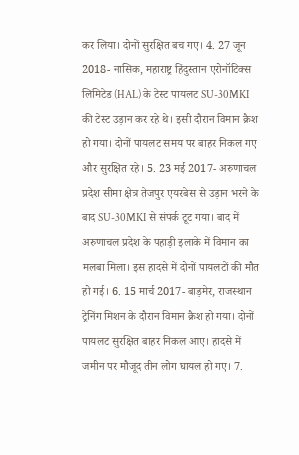कर लिया। दोनों सुरक्षित बच गए। 4. 27 जून 2018- नासिक, महाराष्ट्र हिंदुस्तान एरोनॉटिक्स लिमिटेड (HAL) के टेस्ट पायलट SU-30MKI की टेस्ट उड़ान कर रहे थे। इसी दौरान विमान क्रैश हो गया। दोनों पायलट समय पर बाहर निकल गए और सुरक्षित रहे। 5. 23 मई 2017- अरुणाचल प्रदेश सीमा क्षेत्र तेजपुर एयरबेस से उड़ान भरने के बाद SU-30MKI से संपर्क टूट गया। बाद में अरुणाचल प्रदेश के पहाड़ी इलाके में विमान का मलबा मिला। इस हादसे में दोनों पायलटों की मौत हो गई। 6. 15 मार्च 2017- बाड़मेर, राजस्थान ट्रेनिंग मिशन के दौरान विमान क्रैश हो गया। दोनों पायलट सुरक्षित बाहर निकल आए। हादसे में जमीन पर मौजूद तीन लोग घायल हो गए। 7.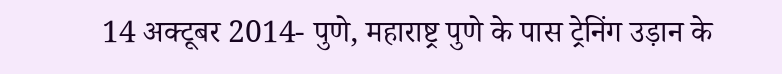14 अक्टूबर 2014- पुणे, महाराष्ट्र पुणे के पास ट्रेनिंग उड़ान के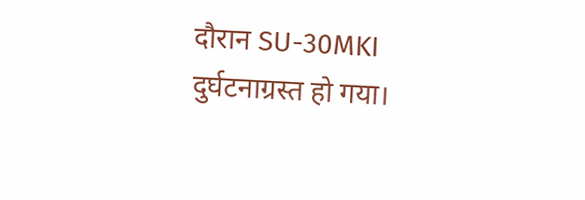दौरान SU-30MKI दुर्घटनाग्रस्त हो गया।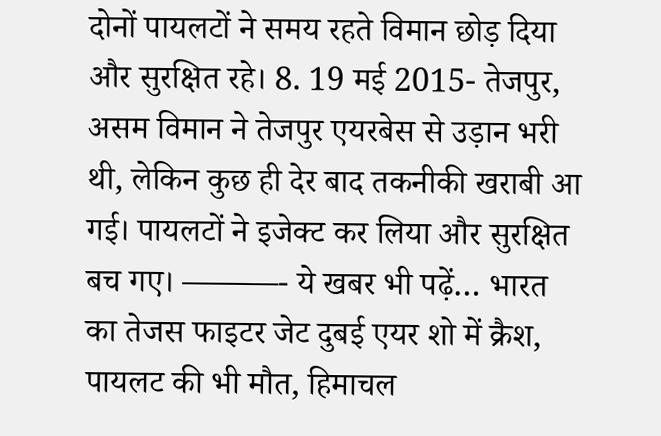दोनों पायलटों ने समय रहते विमान छोड़ दिया और सुरक्षित रहे। 8. 19 मई 2015- तेजपुर, असम विमान ने तेजपुर एयरबेस से उड़ान भरी थी, लेकिन कुछ ही देर बाद तकनीकी खराबी आ गई। पायलटों ने इजेक्ट कर लिया और सुरक्षित बच गए। ———- ये खबर भी पढ़ें… भारत का तेजस फाइटर जेट दुबई एयर शो में क्रैश, पायलट की भी मौत, हिमाचल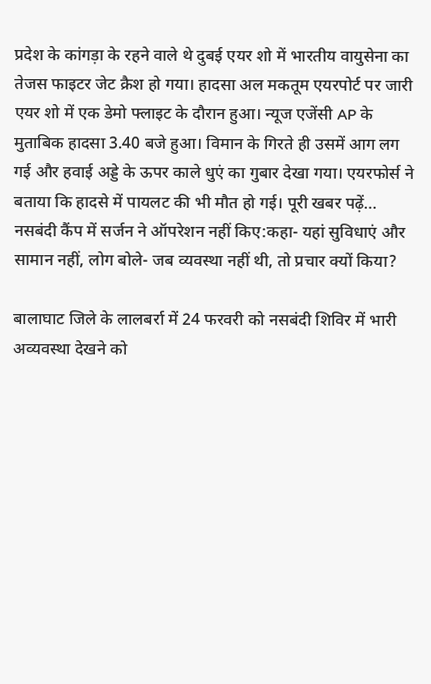प्रदेश के कांगड़ा के रहने वाले थे दुबई एयर शो में भारतीय वायुसेना का तेजस फाइटर जेट क्रैश हो गया। हादसा अल मकतूम एयरपोर्ट पर जारी एयर शो में एक डेमो फ्लाइट के दौरान हुआ। न्यूज एजेंसी AP के मुताबिक हादसा 3.40 बजे हुआ। विमान के गिरते ही उसमें आग लग गई और हवाई अड्डे के ऊपर काले धुएं का गुबार देखा गया। एयरफोर्स ने बताया कि हादसे में पायलट की भी मौत हो गई। पूरी खबर पढ़ें…
नसबंदी कैंप में सर्जन ने ऑपरेशन नहीं किए:कहा- यहां सुविधाएं और सामान नहीं, लोग बोले- जब व्यवस्था नहीं थी, तो प्रचार क्यों किया?

बालाघाट जिले के लालबर्रा में 24 फरवरी को नसबंदी शिविर में भारी अव्यवस्था देखने को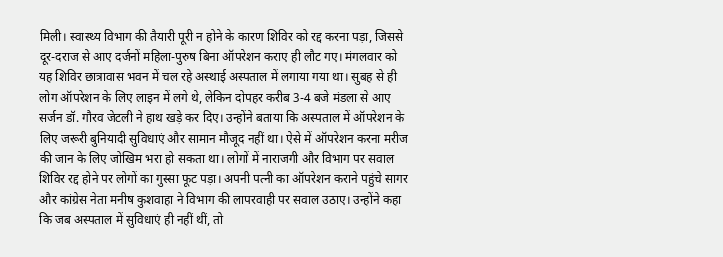मिली। स्वास्थ्य विभाग की तैयारी पूरी न होने के कारण शिविर को रद्द करना पड़ा, जिससे दूर-दराज से आए दर्जनों महिला-पुरुष बिना ऑपरेशन कराए ही लौट गए। मंगलवार को यह शिविर छात्रावास भवन में चल रहे अस्थाई अस्पताल में लगाया गया था। सुबह से ही लोग ऑपरेशन के लिए लाइन में लगे थे, लेकिन दोपहर करीब 3-4 बजे मंडला से आए सर्जन डॉ. गौरव जेटली ने हाथ खड़े कर दिए। उन्होंने बताया कि अस्पताल में ऑपरेशन के लिए जरूरी बुनियादी सुविधाएं और सामान मौजूद नहीं था। ऐसे में ऑपरेशन करना मरीज की जान के लिए जोखिम भरा हो सकता था। लोगों में नाराजगी और विभाग पर सवाल शिविर रद्द होने पर लोगों का गुस्सा फूट पड़ा। अपनी पत्नी का ऑपरेशन कराने पहुंचे सागर और कांग्रेस नेता मनीष कुशवाहा ने विभाग की लापरवाही पर सवाल उठाए। उन्होंने कहा कि जब अस्पताल में सुविधाएं ही नहीं थीं, तो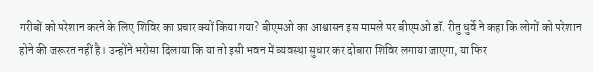गरीबों को परेशान करने के लिए शिविर का प्रचार क्यों किया गया? बीएमओ का आश्वासन इस मामले पर बीएमओ डॉ. रीतु धुर्वे ने कहा कि लोगों को परेशान होने की जरूरत नहीं है। उन्होंने भरोसा दिलाया कि या तो इसी भवन में व्यवस्था सुधार कर दोबारा शिविर लगाया जाएगा, या फिर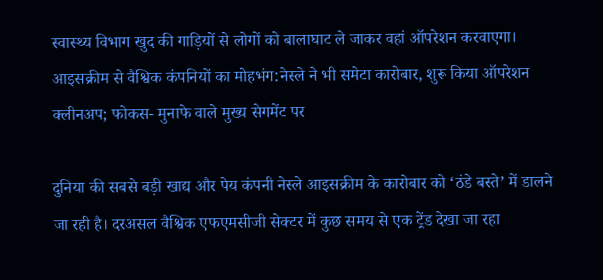स्वास्थ्य विभाग खुद की गाड़ियों से लोगों को बालाघाट ले जाकर वहां ऑपरेशन करवाएगा।
आइसक्रीम से वैश्विक कंपनियों का मोहभंग:नेस्ले ने भी समेटा कारोबार, शुरू किया ऑपरेशन क्लीनअप; फोकस- मुनाफे वाले मुख्य सेगमेंट पर

दुनिया की सबसे बड़ी खाद्य और पेय कंपनी नेस्ले आइसक्रीम के कारोबार को ‘ठंडे बस्ते’ में डालने जा रही है। दरअसल वैश्विक एफएमसीजी सेक्टर में कुछ समय से एक ट्रेंड देखा जा रहा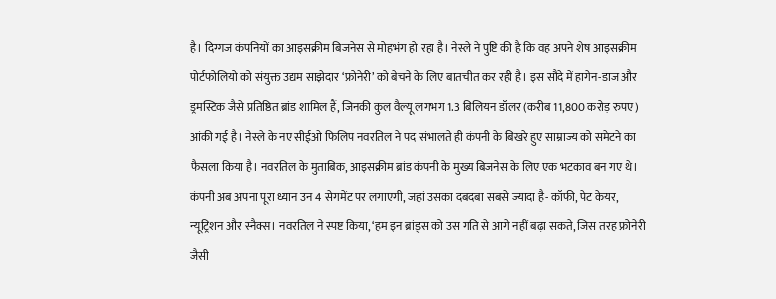है। दिग्गज कंपनियों का आइसक्रीम बिजनेस से मोहभंग हो रहा है। नेस्ले ने पुष्टि की है कि वह अपने शेष आइसक्रीम पोर्टफोलियो को संयुक्त उद्यम साझेदार ‘फ्रोनेरी’ को बेचने के लिए बातचीत कर रही है। इस सौदे में हागेन-डाज और ड्रमस्टिक जैसे प्रतिष्ठित ब्रांड शामिल हैं, जिनकी कुल वैल्यू लगभग 1.3 बिलियन डॉलर (करीब 11,800 करोड़ रुपए) आंकी गई है। नेस्ले के नए सीईओ फिलिप नवरतिल ने पद संभालते ही कंपनी के बिखरे हुए साम्राज्य को समेटने का फैसला किया है। नवरतिल के मुताबिक, आइसक्रीम ब्रांड कंपनी के मुख्य बिजनेस के लिए एक भटकाव बन गए थे। कंपनी अब अपना पूरा ध्यान उन 4 सेगमेंट पर लगाएगी, जहां उसका दबदबा सबसे ज्यादा है- कॉफी, पेट केयर, न्यूट्रिशन और स्नैक्स। नवरतिल ने स्पष्ट किया, ‘हम इन ब्रांड्स को उस गति से आगे नहीं बढ़ा सकते, जिस तरह फ्रोनेरी जैसी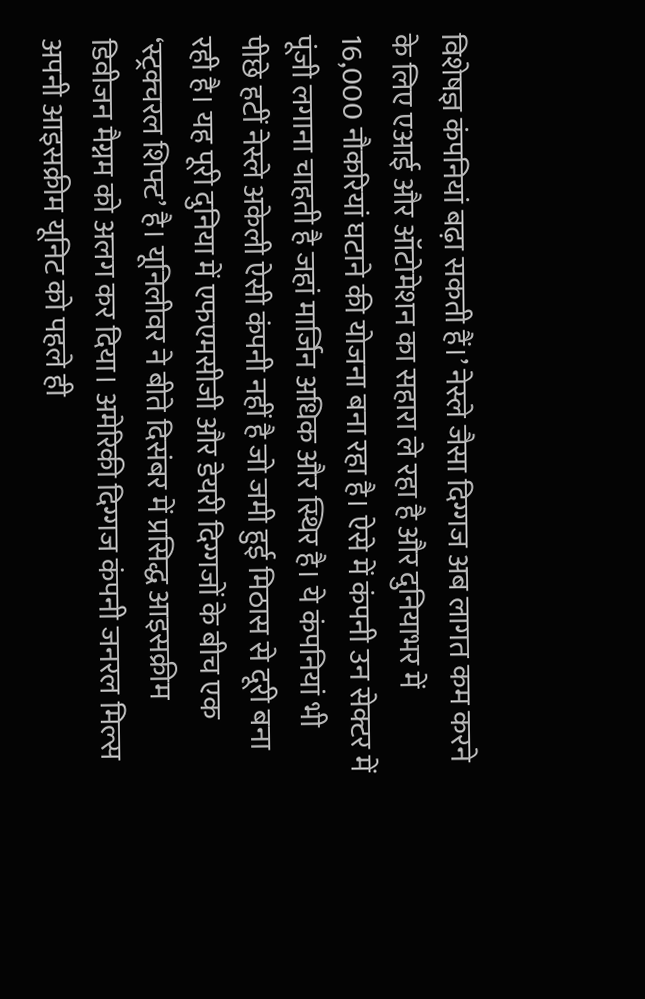विशेषज्ञ कंपनियां बढ़ा सकती हैं।’ नेस्ले जैसा दिग्गज अब लागत कम करने के लिए एआई और ऑटोमेशन का सहारा ले रहा है और दुनियाभर में 16,000 नौकरियां घटाने की योजना बना रहा है। ऐसे में कंपनी उन सेक्टर में पूंजी लगाना चाहती है जहां मार्जिन अधिक और स्थिर है। ये कंपनियां भी पीछे हटीं नेस्ले अकेली ऐसी कंपनी नहीं है जो जमी हुई मिठास से दूरी बना रही है। यह पूरी दुनिया में एफएमसीजी और डेयरी दिग्गजों के बीच एक ‘स्ट्रक्चरल शिफ्ट’ है। यूनिलीवर ने बीते दिसंबर में प्रसिद्ध आइसक्रीम डिवीजन मैग्नम को अलग कर दिया। अमेरिकी दिग्गज कंपनी जनरल मिल्स अपनी आइसक्रीम यूनिट को पहले ही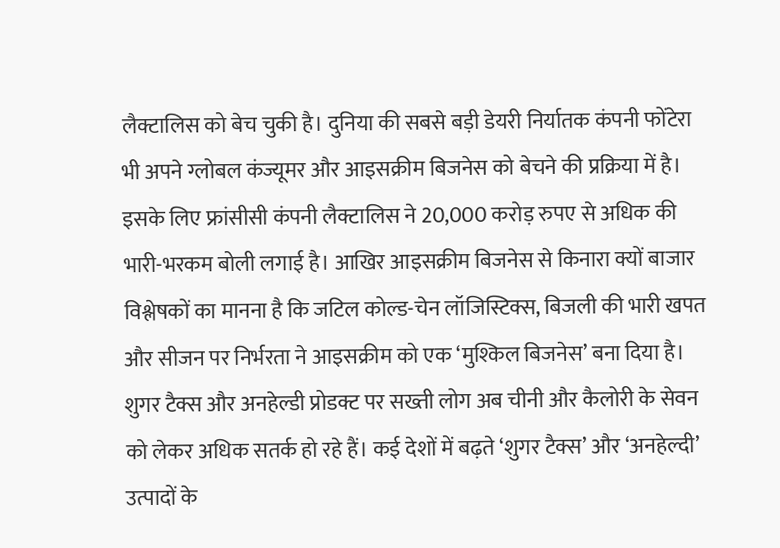लैक्टालिस को बेच चुकी है। दुनिया की सबसे बड़ी डेयरी निर्यातक कंपनी फोंटेरा भी अपने ग्लोबल कंज्यूमर और आइसक्रीम बिजनेस को बेचने की प्रक्रिया में है। इसके लिए फ्रांसीसी कंपनी लैक्टालिस ने 20,000 करोड़ रुपए से अधिक की भारी-भरकम बोली लगाई है। आखिर आइसक्रीम बिजनेस से किनारा क्यों बाजार विश्लेषकों का मानना है कि जटिल कोल्ड-चेन लॉजिस्टिक्स, बिजली की भारी खपत और सीजन पर निर्भरता ने आइसक्रीम को एक ‘मुश्किल बिजनेस’ बना दिया है। शुगर टैक्स और अनहेल्डी प्रोडक्ट पर सख्ती लोग अब चीनी और कैलोरी के सेवन को लेकर अधिक सतर्क हो रहे हैं। कई देशों में बढ़ते ‘शुगर टैक्स’ और ‘अनहेल्दी’ उत्पादों के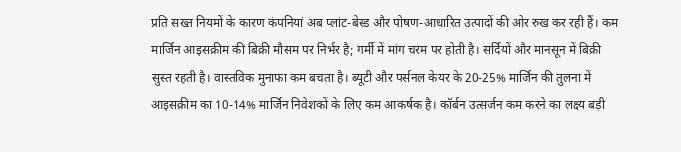प्रति सख्त नियमों के कारण कंपनियां अब प्लांट-बेस्ड और पोषण-आधारित उत्पादों की ओर रुख कर रही हैं। कम मार्जिन आइसक्रीम की बिक्री मौसम पर निर्भर है; गर्मी में मांग चरम पर होती है। सर्दियों और मानसून में बिक्री सुस्त रहती है। वास्तविक मुनाफा कम बचता है। ब्यूटी और पर्सनल केयर के 20-25% मार्जिन की तुलना में आइसक्रीम का 10-14% मार्जिन निवेशकों के लिए कम आकर्षक है। कॉर्बन उत्सर्जन कम करने का लक्ष्य बड़ी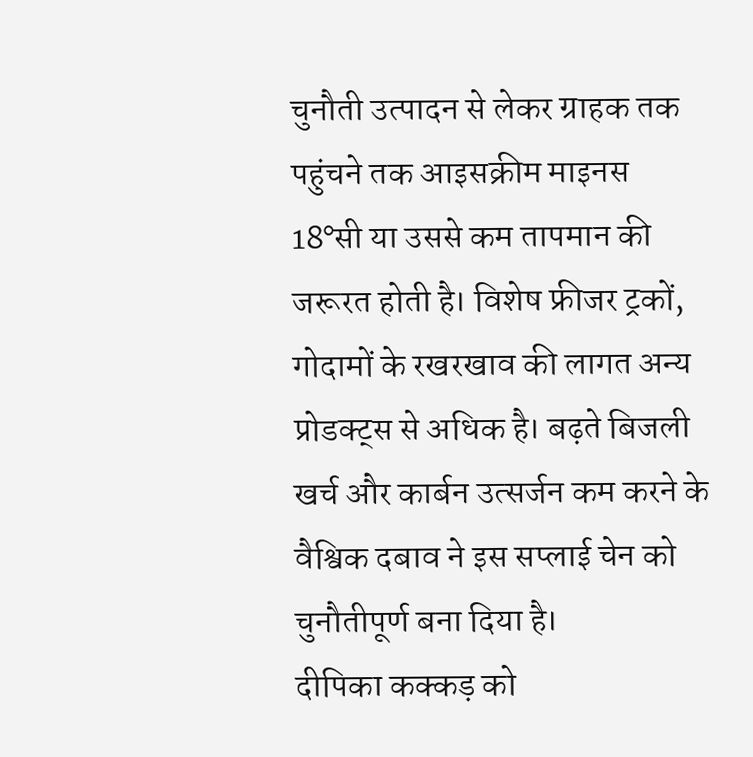चुनौती उत्पादन से लेकर ग्राहक तक पहुंचने तक आइसक्रीम माइनस 18°सी या उससे कम तापमान की जरूरत होती है। विशेष फ्रीजर ट्रकों, गोदामों के रखरखाव की लागत अन्य प्रोडक्ट्स से अधिक है। बढ़ते बिजली खर्च और कार्बन उत्सर्जन कम करने के वैश्विक दबाव ने इस सप्लाई चेन को चुनौतीपूर्ण बना दिया है।
दीपिका कक्कड़ को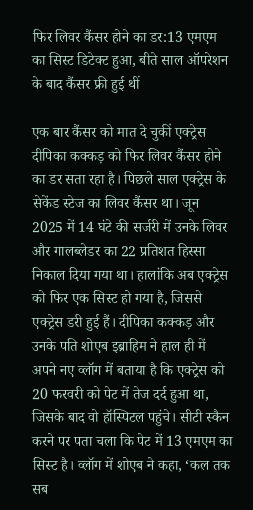फिर लिवर कैंसर होने का डर:13 एमएम का सिस्ट डिटेक्ट हुआ, बीते साल ऑपरेशन के बाद कैंसर फ्री हुई थीं

एक बार कैंसर को मात दे चुकीं एक्ट्रेस दीपिका कक्कड़ को फिर लिवर कैंसर होने का डर सता रहा है। पिछले साल एक्ट्रेस के सेकेंड स्टेज का लिवर कैंसर था। जून 2025 में 14 घंटे की सर्जरी में उनके लिवर और गालब्लेडर का 22 प्रतिशत हिस्सा निकाल दिया गया था। हालांकि अब एक्ट्रेस को फिर एक सिस्ट हो गया है, जिससे एक्ट्रेस डरी हुई हैं। दीपिका कक्कड़ और उनके पति शोएब इब्राहिम ने हाल ही में अपने नए व्लॉग में बताया है कि एक्ट्रेस को 20 फरवरी को पेट में तेज दर्द हुआ था, जिसके बाद वो हॉस्पिटल पहुंचे। सीटी स्कैन करने पर पता चला कि पेट में 13 एमएम का सिस्ट है। व्लॉग में शोएब ने कहा, ‘कल तक सब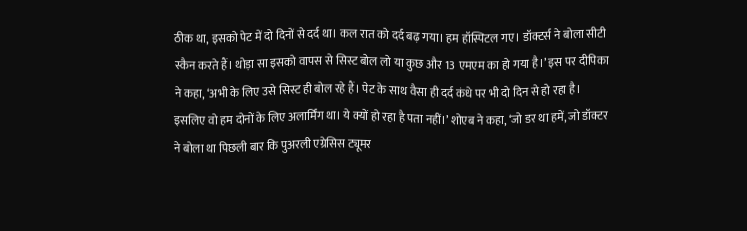ठीक था, इसको पेट में दो दिनों से दर्द था। कल रात को दर्द बढ़ गया। हम हॉस्पिटल गए। डॉक्टर्स ने बोला सीटी स्कैन करते हैं। थोड़ा सा इसको वापस से सिस्ट बोल लो या कुछ और 13 एमएम का हो गया है।’ इस पर दीपिका ने कहा, ‘अभी के लिए उसे सिस्ट ही बोल रहे हैं। पेट के साथ वैसा ही दर्द कंधे पर भी दो दिन से हो रहा है। इसलिए वो हम दोनों के लिए अलार्मिंग था। ये क्यों हो रहा है पता नहीं।’ शोएब ने कहा, ‘जो डर था हमें, जो डॉक्टर ने बोला था पिछली बार कि पुअरली एग्रेसिस ट्यूमर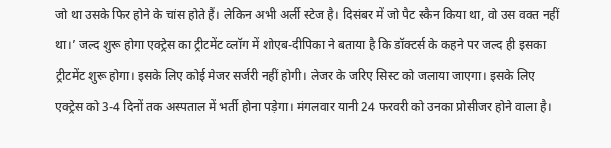जो था उसके फिर होने के चांस होते हैं। लेकिन अभी अर्ली स्टेज है। दिसंबर में जो पैट स्कैन किया था, वो उस वक्त नहीं था।’ जल्द शुरू होगा एक्ट्रेस का ट्रीटमेंट व्लॉग में शोएब-दीपिका ने बताया है कि डॉक्टर्स के कहने पर जल्द ही इसका ट्रीटमेंट शुरू होगा। इसके लिए कोई मेजर सर्जरी नहीं होगी। लेजर के जरिए सिस्ट को जलाया जाएगा। इसके लिए एक्ट्रेस को 3-4 दिनों तक अस्पताल में भर्ती होना पड़ेगा। मंगलवार यानी 24 फरवरी को उनका प्रोसीजर होने वाला है।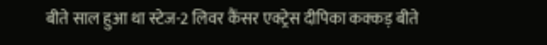बीते साल हुआ था स्टेज-2 लिवर कैंसर एक्ट्रेस दीपिका कक्कड़ बीते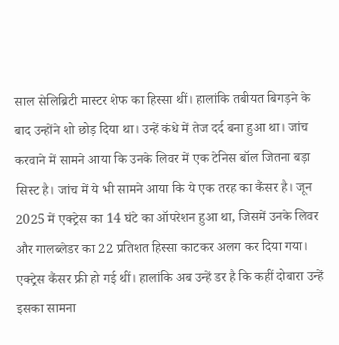साल सेलिब्रिटी मास्टर शेफ का हिस्सा थीं। हालांकि तबीयत बिगड़ने के बाद उन्होंने शो छोड़ दिया था। उन्हें कंधे में तेज दर्द बना हुआ था। जांच करवाने में सामने आया कि उनके लिवर में एक टेनिस बॉल जितना बड़ा सिस्ट है। जांच में ये भी सामने आया कि ये एक तरह का कैंसर है। जून 2025 में एक्ट्रेस का 14 घंटे का ऑपरेशन हुआ था, जिसमें उनके लिवर और गालब्लेडर का 22 प्रतिशत हिस्सा काटकर अलग कर दिया गया। एक्ट्रेस कैंसर फ्री हो गई थीं। हालांकि अब उन्हें डर है कि कहीं दोबारा उन्हें इसका सामना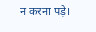न करना पड़े।